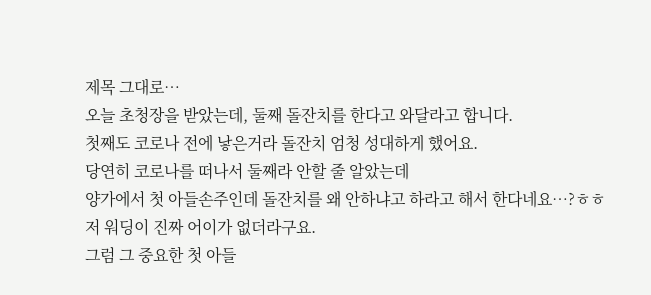제목 그대로…
오늘 초청장을 받았는데, 둘째 돌잔치를 한다고 와달라고 합니다.
첫째도 코로나 전에 낳은거라 돌잔치 엄청 성대하게 했어요.
당연히 코로나를 떠나서 둘째라 안할 줄 알았는데
양가에서 첫 아들손주인데 돌잔치를 왜 안하냐고 하라고 해서 한다네요…?ㅎㅎ
저 워딩이 진짜 어이가 없더라구요.
그럼 그 중요한 첫 아들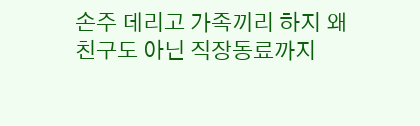손주 데리고 가족끼리 하지 왜 친구도 아닌 직장동료까지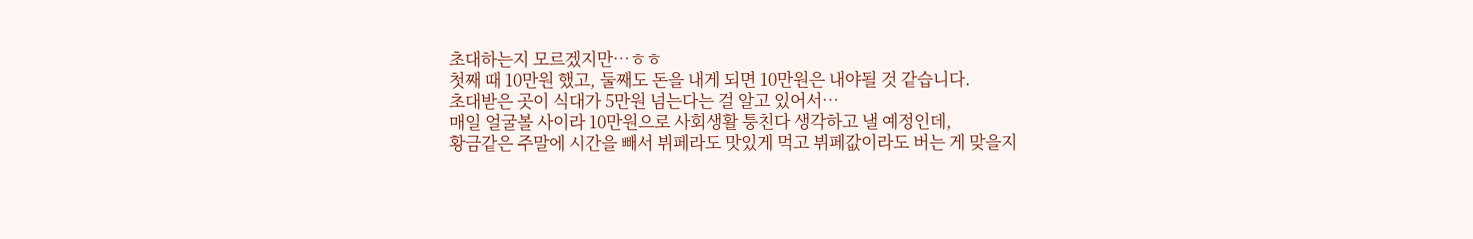초대하는지 모르겠지만…ㅎㅎ
첫째 때 10만원 했고, 둘째도 돈을 내게 되면 10만원은 내야될 것 같습니다.
초대받은 곳이 식대가 5만원 넘는다는 걸 알고 있어서…
매일 얼굴볼 사이라 10만원으로 사회생활 퉁친다 생각하고 낼 예정인데,
황금같은 주말에 시간을 빼서 뷔페라도 맛있게 먹고 뷔페값이라도 버는 게 맞을지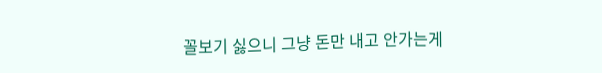꼴보기 싫으니 그냥 돈만 내고 안가는게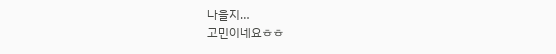나을지…
고민이네요ㅎㅎ